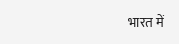भारत में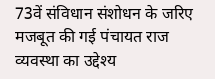73वें संविधान संशोधन के जरिए मजबूत की गई पंचायत राज व्यवस्था का उद्देश्य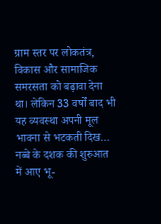ग्राम स्तर पर लोकतंत्र, विकास और सामाजिक समरसता को बढ़ावा देना था। लेकिन 33 वर्षों बाद भी यह व्यवस्था अपनी मूल भावना से भटकती दिख…
नब्बे के दशक की शुरुआत में आए भू-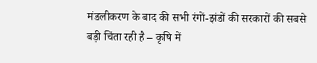मंडलीकरण के बाद की सभी रंगों-झंडों की सरकारों की सबसे बड़ी चिंता रही है – कृषि में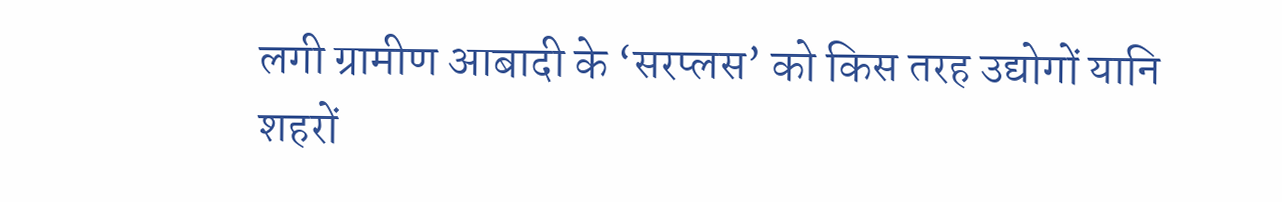लगी ग्रामीण आबादी के ‘सरप्लस’ को किस तरह उद्योगों यानि शहरों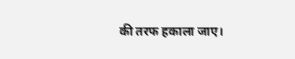की तरफ हकाला जाए।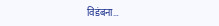विडंबना…